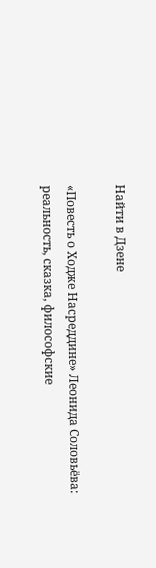Найти в Дзене

«Повесть о Ходже Насреддине» Леонида Соловьёва: реальность, сказка, философские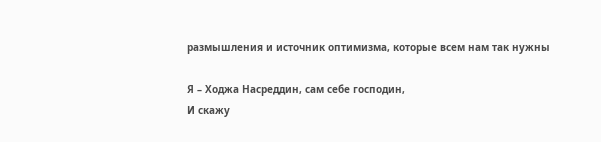размышления и источник оптимизма, которые всем нам так нужны

Я – Ходжа Насреддин, сам себе господин,
И скажу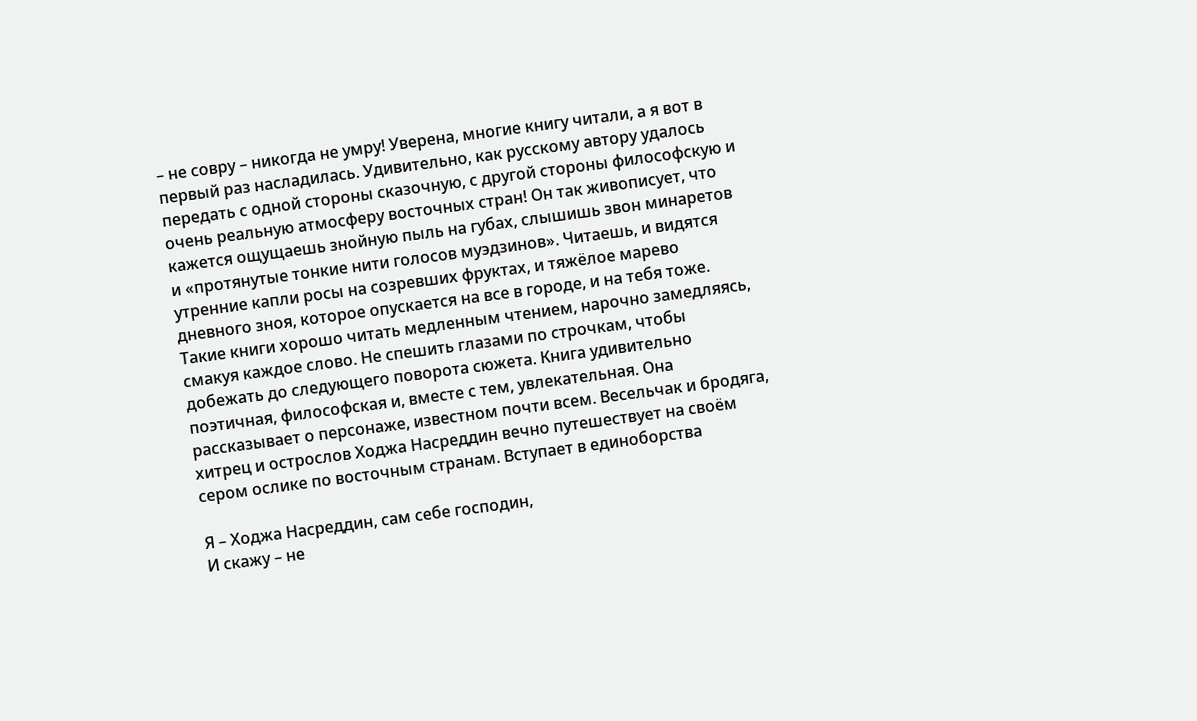– не совру – никогда не умру! Уверена, многие книгу читали, а я вот в первый раз насладилась. Удивительно, как русскому автору удалось передать с одной стороны сказочную, с другой стороны философскую и очень реальную атмосферу восточных стран! Он так живописует, что кажется ощущаешь знойную пыль на губах, слышишь звон минаретов и «протянутые тонкие нити голосов муэдзинов». Читаешь, и видятся утренние капли росы на созревших фруктах, и тяжёлое марево дневного зноя, которое опускается на все в городе, и на тебя тоже. Такие книги хорошо читать медленным чтением, нарочно замедляясь, смакуя каждое слово. Не спешить глазами по строчкам, чтобы добежать до следующего поворота сюжета. Книга удивительно поэтичная, философская и, вместе с тем, увлекательная. Она рассказывает о персонаже, известном почти всем. Весельчак и бродяга, хитрец и острослов Ходжа Насреддин вечно путешествует на своём сером ослике по восточным странам. Вступает в единоборства

Я – Ходжа Насреддин, сам себе господин,
И скажу – не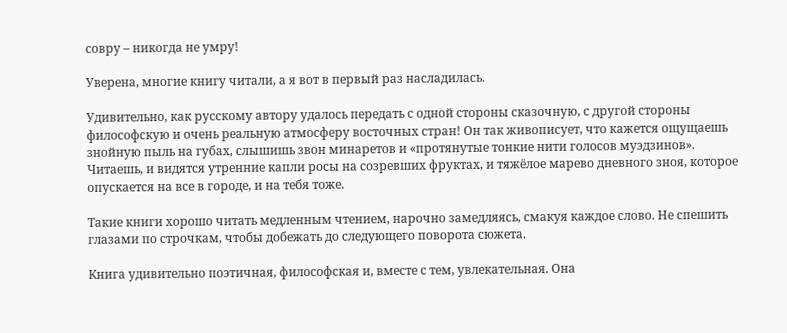совру – никогда не умру!

Уверена, многие книгу читали, а я вот в первый раз насладилась.

Удивительно, как русскому автору удалось передать с одной стороны сказочную, с другой стороны философскую и очень реальную атмосферу восточных стран! Он так живописует, что кажется ощущаешь знойную пыль на губах, слышишь звон минаретов и «протянутые тонкие нити голосов муэдзинов». Читаешь, и видятся утренние капли росы на созревших фруктах, и тяжёлое марево дневного зноя, которое опускается на все в городе, и на тебя тоже.

Такие книги хорошо читать медленным чтением, нарочно замедляясь, смакуя каждое слово. Не спешить глазами по строчкам, чтобы добежать до следующего поворота сюжета.

Книга удивительно поэтичная, философская и, вместе с тем, увлекательная. Она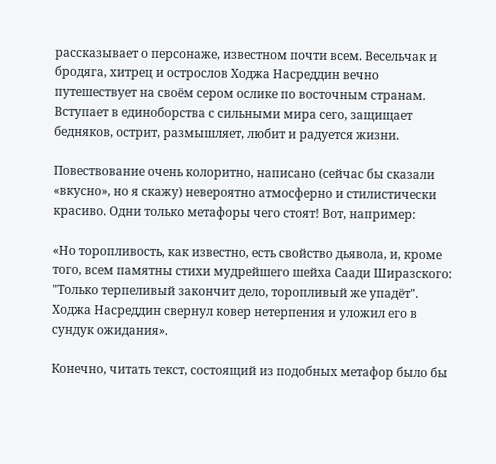рассказывает о персонаже, известном почти всем. Весельчак и бродяга, хитрец и острослов Ходжа Насреддин вечно путешествует на своём сером ослике по восточным странам. Вступает в единоборства с сильными мира сего, защищает бедняков, острит, размышляет, любит и радуется жизни.

Повествование очень колоритно, написано (сейчас бы сказали «вкусно», но я скажу) невероятно атмосферно и стилистически красиво. Одни только метафоры чего стоят! Вот, например:

«Но торопливость, как известно, есть свойство дьявола, и, кроме того, всем памятны стихи мудрейшего шейха Саади Ширазского: "Только терпеливый закончит дело, торопливый же упадёт". Ходжа Насреддин свернул ковер нетерпения и уложил его в сундук ожидания».

Конечно, читать текст, состоящий из подобных метафор было бы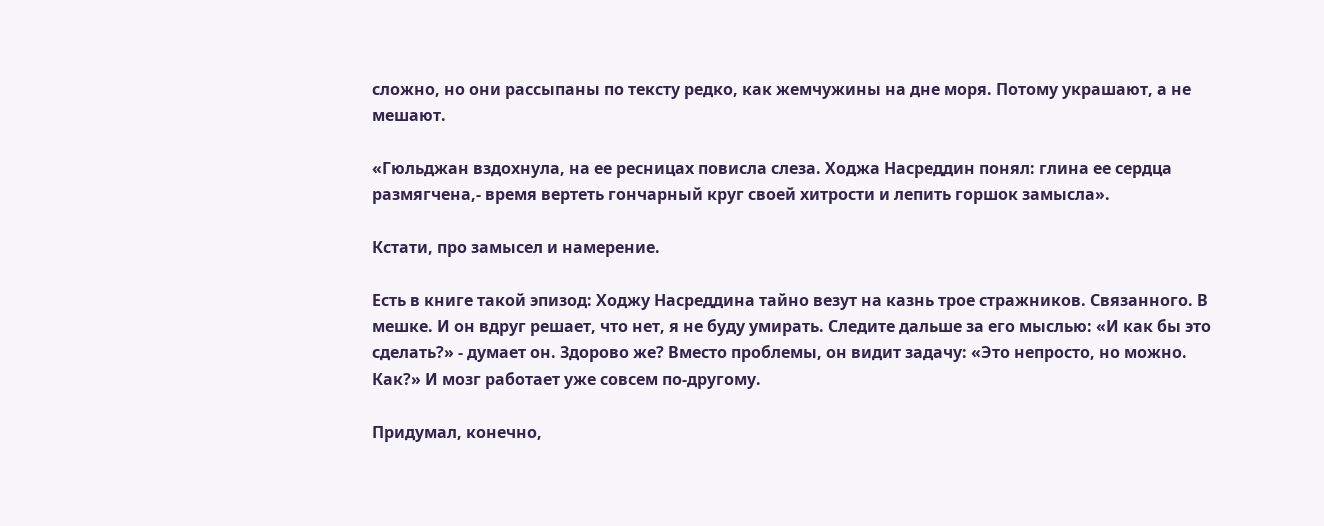сложно, но они рассыпаны по тексту редко, как жемчужины на дне моря. Потому украшают, а не мешают.

«Гюльджан вздохнула, на ее ресницах повисла слеза. Ходжа Hасреддин понял: глина ее сердца размягчена,- время вертеть гончарный круг своей хитрости и лепить горшок замысла».

Кстати, про замысел и намерение.

Есть в книге такой эпизод: Ходжу Насреддина тайно везут на казнь трое стражников. Связанного. В мешке. И он вдруг решает, что нет, я не буду умирать. Следите дальше за его мыслью: «И как бы это сделать?» - думает он. Здорово же? Вместо проблемы, он видит задачу: «Это непросто, но можно. Как?» И мозг работает уже совсем по-другому.

Придумал, конечно,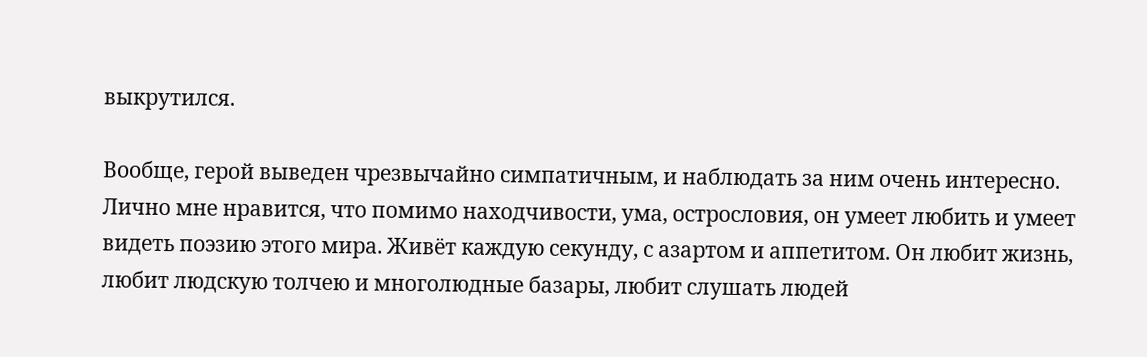выкрутился.

Вообще, герой выведен чрезвычайно симпатичным, и наблюдать за ним очень интересно. Лично мне нравится, что помимо находчивости, ума, острословия, он умеет любить и умеет видеть поэзию этого мира. Живёт каждую секунду, с азартом и аппетитом. Он любит жизнь, любит людскую толчею и многолюдные базары, любит слушать людей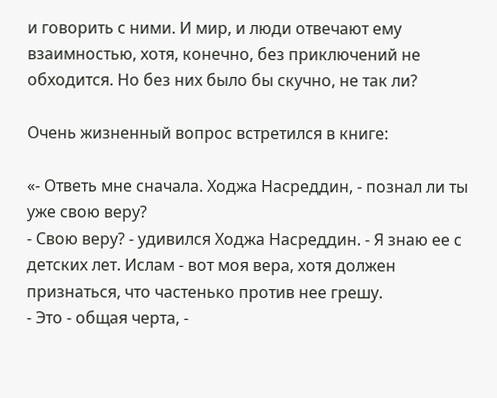и говорить с ними. И мир, и люди отвечают ему взаимностью, хотя, конечно, без приключений не обходится. Но без них было бы скучно, не так ли?

Очень жизненный вопрос встретился в книге:

«- Ответь мне сначала. Ходжа Насреддин, - познал ли ты уже свою веру?
- Свою веру? - удивился Ходжа Насреддин. - Я знаю ее с детских лет. Ислам - вот моя вера, хотя должен признаться, что частенько против нее грешу.
- Это - общая черта, -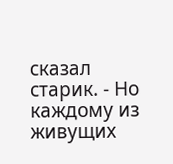сказал старик. - Но каждому из живущих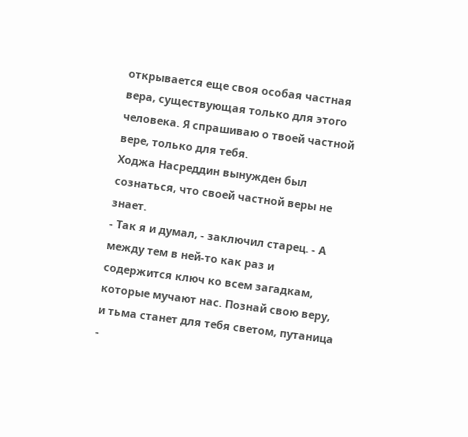открывается еще своя особая частная вера, существующая только для этого человека. Я спрашиваю о твоей частной вере, только для тебя.
Ходжа Насреддин вынужден был сознаться, что своей частной веры не знает.
- Так я и думал, - заключил старец. - А между тем в ней-то как раз и содержится ключ ко всем загадкам, которые мучают нас. Познай свою веру, и тьма станет для тебя светом, путаница -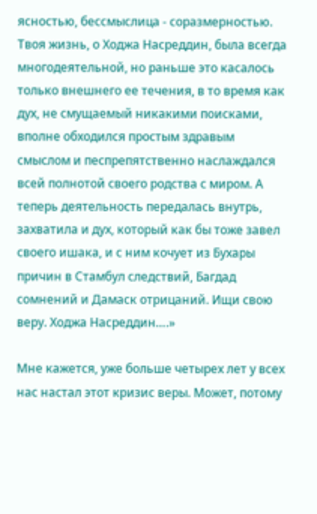ясностью, бессмыслица - соразмерностью. Твоя жизнь, о Ходжа Насреддин, была всегда многодеятельной, но раньше это касалось только внешнего ее течения, в то время как дух, не смущаемый никакими поисками, вполне обходился простым здравым смыслом и песпрепятственно наслаждался всей полнотой своего родства с миром. А теперь деятельность передалась внутрь, захватила и дух, который как бы тоже завел своего ишака, и с ним кочует из Бухары причин в Стамбул следствий, Багдад сомнений и Дамаск отрицаний. Ищи свою веру. Ходжа Насреддин….»

Мне кажется, уже больше четырех лет у всех нас настал этот кризис веры. Может, потому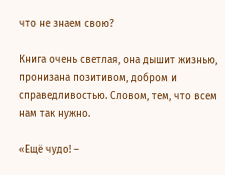что не знаем свою?

Книга очень светлая, она дышит жизнью, пронизана позитивом, добром и справедливостью. Словом, тем, что всем нам так нужно.

«Ещё чудо! –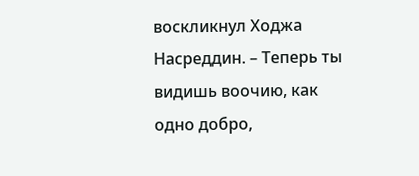воскликнул Ходжа Насреддин. – Теперь ты видишь воочию, как одно добро,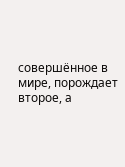совершённое в мире, порождает второе, а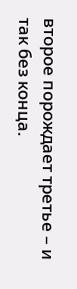второе порождает третье – и так без конца.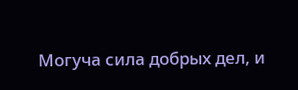Могуча сила добрых дел, и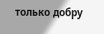только добру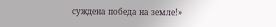суждена победа на земле!»